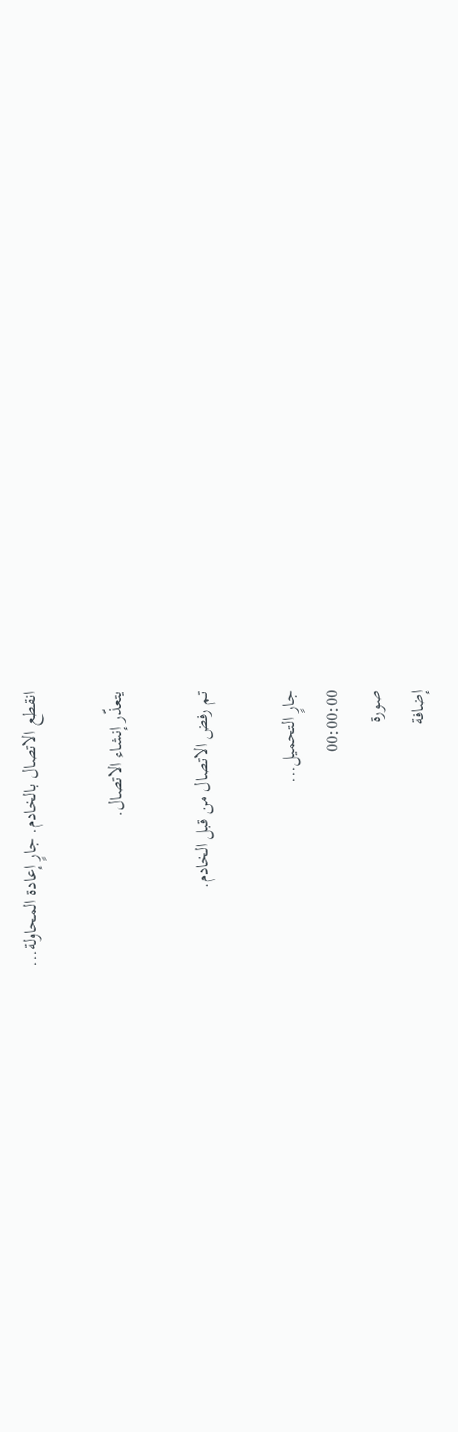انقطع الاتصال بالخادم. جارٍ إعادة المحاولة...

يتعذّر إنشاء الاتصال.

تم رفض الاتصال من قبل الخادم.

جارٍ التحميل...
00:00:00
صورة
إضافة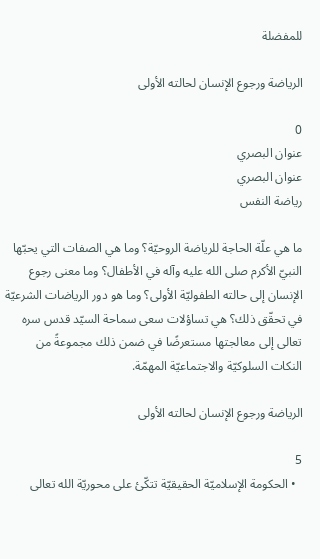للمفضلة

الرياضة ورجوع الإنسان لحالته الأولى

0
عنوان البصري
عنوان البصري
رياضة النفس

ما هي علّة الحاجة للرياضة الروحيّة؟ وما هي الصفات التي يحبّها النبيّ الأكرم صلى الله عليه وآله في الأطفال؟ وما معنى رجوع الإنسان إلى حالته الطفوليّة الأولى؟ وما هو دور الرياضات الشرعيّة في تحقّق ذلك؟ هي تساؤلات سعى سماحة السيّد قدس سره تعالى إلى معالجتها مستعرضًا في ضمن ذلك مجموعةً من النكات السلوكيّة والاجتماعيّة المهمّة.

الرياضة ورجوع الإنسان لحالته الأولى

5
  • الحكومة الإسلاميّة الحقيقيّة تتكّئ على محوريّة الله تعالى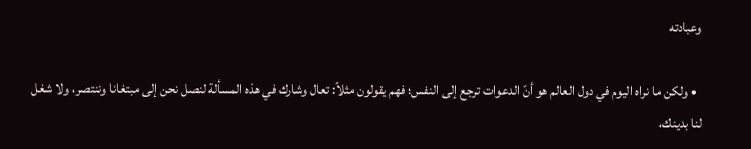وعبادته

  • ولكن ما نراه اليوم في دول العالم هو أنّ الدعوات ترجع إلى النفس؛ فهم يقولون مثلاً: تعال وشارك في هذه المسألة لنصل نحن إلى مبتغانا وننتصر، ولا شغل لنا بدينك،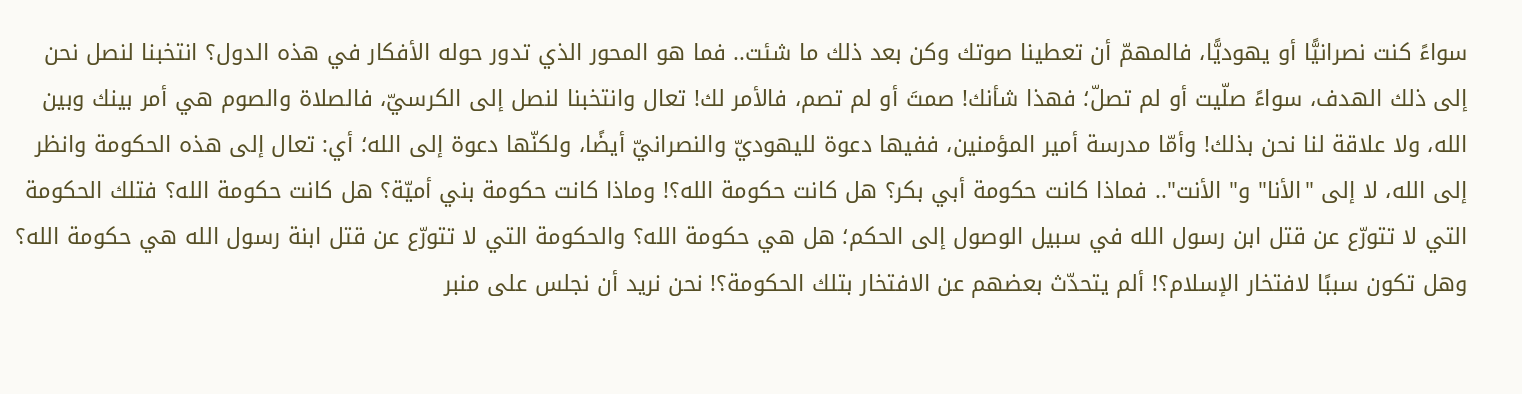سواءً كنت نصرانيًّا أو يهوديًّا، فالمهمّ أن تعطينا صوتك وكن بعد ذلك ما شئت.. فما هو المحور الذي تدور حوله الأفكار في هذه الدول؟ انتخبنا لنصل نحن إلى ذلك الهدف، سواءً صلّيت أو لم تصلّ؛ فهذا شأنك! صمتَ أو لم تصم، فالأمر لك! تعال وانتخبنا لنصل إلى الكرسيّ، فالصلاة والصوم هي أمر بينك وبين الله، ولا علاقة لنا نحن بذلك! وأمّا مدرسة أمير المؤمنين، ففيها دعوة لليهوديّ والنصرانيّ أيضًا، ولكنّها دعوة إلى الله؛ أي: تعال إلى هذه الحكومة وانظر إلى الله، لا إلى "الأنا" و" الأنت".. فماذا كانت حكومة أبي بكر؟ هل كانت حكومة الله؟! وماذا كانت حكومة بني أميّة؟ هل كانت حكومة الله؟ فتلك الحكومة التي لا تتورّع عن قتل ابن رسول الله في سبيل الوصول إلى الحكم؛ هل هي حكومة الله؟ والحكومة التي لا تتورّع عن قتل ابنة رسول الله هي حكومة الله؟ وهل تكون سببًا لافتخار الإسلام؟! ألم يتحدّث بعضهم عن الافتخار بتلك الحكومة؟! نحن نريد أن نجلس على منبر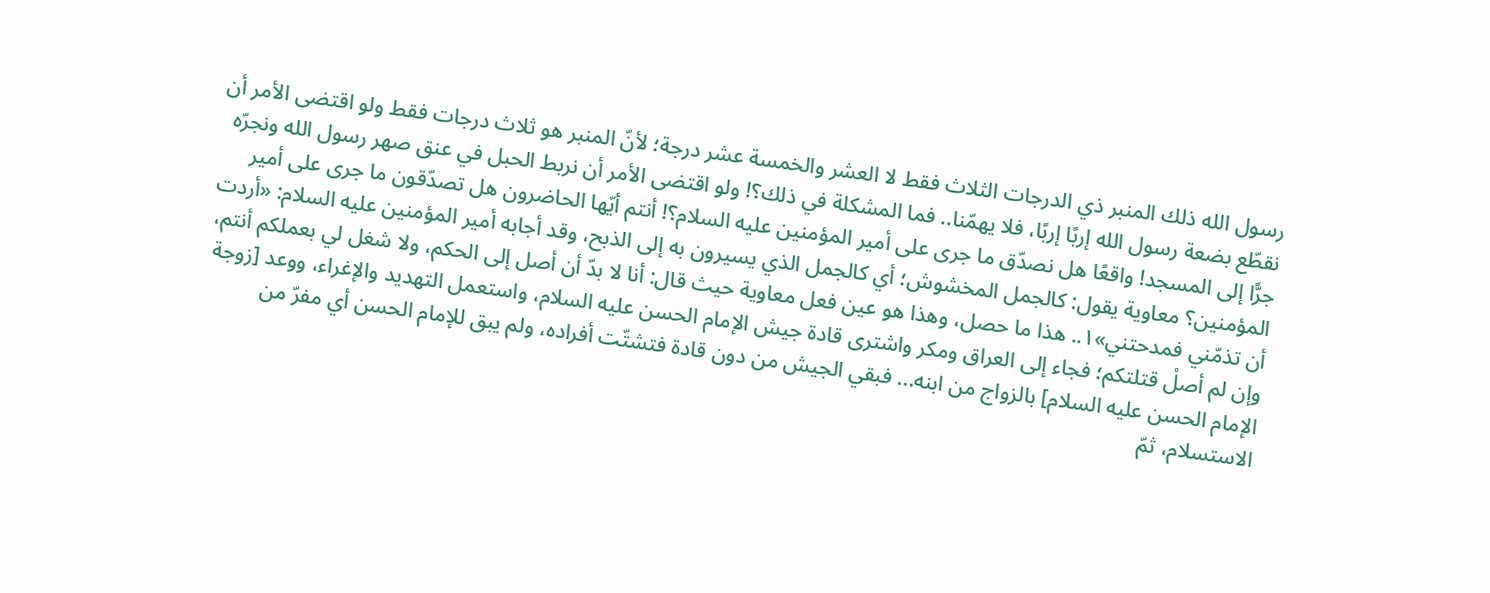رسول الله ذلك المنبر ذي الدرجات الثلاث فقط لا العشر والخمسة عشر درجة؛ لأنّ المنبر هو ثلاث درجات فقط ولو اقتضى الأمر أن نقطّع بضعة رسول الله إربًا إربًا، فلا يهمّنا.. فما المشكلة في ذلك؟! ولو اقتضى الأمر أن نربط الحبل في عنق صهر رسول الله ونجرّه جرًّا إلى المسجد! واقعًا هل نصدّق ما جرى على أمير المؤمنين عليه السلام؟! أنتم أيّها الحاضرون هل تصدّقون ما جرى على أمير المؤمنين؟ معاوية يقول: كالجمل المخشوش؛ أي كالجمل الذي يسيرون به إلى الذبح، وقد أجابه أمير المؤمنين عليه السلام: «أردت أن تذمّني فمدحتني»۱.. هذا ما حصل، وهذا هو عين فعل معاوية حيث قال: أنا لا بدّ أن أصل إلى الحكم، ولا شغل لي بعملكم أنتم، وإن لم أصلْ قتلتكم؛ فجاء إلى العراق ومكر واشترى قادة جيش الإمام الحسن عليه السلام، واستعمل التهديد والإغراء، ووعد [زوجة الإمام الحسن عليه السلام] بالزواج من ابنه... فبقي الجيش من دون قادة فتشتّت أفراده، ولم يبق للإمام الحسن أي مفرّ من الاستسلام، ثمّ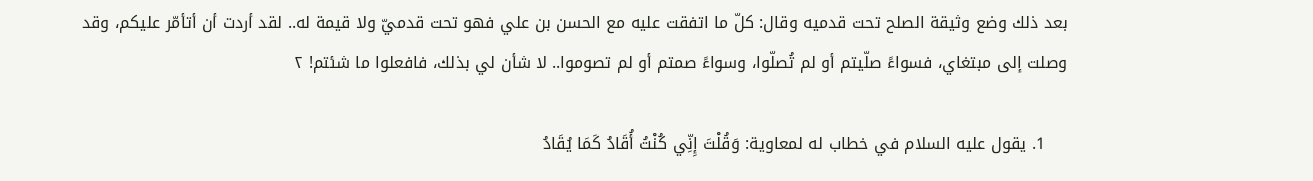بعد ذلك وضع وثيقة الصلح تحت قدميه وقال: كلّ ما اتفقت عليه مع الحسن بن علي فهو تحت قدميّ ولا قيمة له.. لقد أردت أن أتأمّر عليكم، وقد وصلت إلى مبتغاي، فسواءً صلّيتم أو لم تُصلّوا، وسواءً صمتم أو لم تصوموا.. لا شأن لي بذلك، فافعلوا ما شئتم! ٢

    1. يقول عليه السلام في خطاب له لمعاوية: وَقُلْتَ إِنِّي كُنْتُ أُقَادُ كَمَا يُقَادُ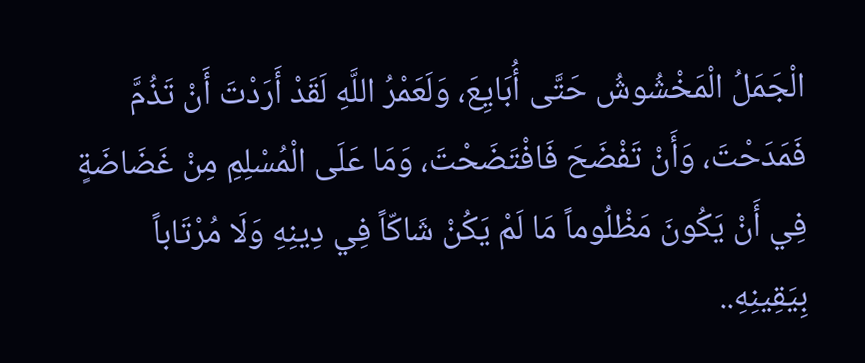الْجَمَلُ الْمَخْشُوشُ حَتَّى أُبَايِعَ، وَلَعَمْرُ اللَّهِ لَقَدْ أَرَدْتَ أَنْ تَذُمَّ فَمَدَحْتَ، وَأَنْ تَفْضَحَ فَافْتَضَحْتَ، وَمَا عَلَى الْمُسْلِمِ مِنْ غَضَاضَةٍ فِي أَنْ يَكُونَ مَظْلُوماً مَا لَمْ يَكُنْ شَاكّاً فِي دِينِهِ وَلَا مُرْتَاباً بِيَقِينِهِ..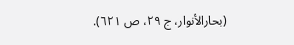(بحارالأنوار، ج ٢٩، ص ٦٢۱).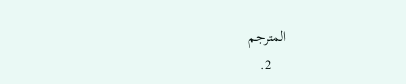المترجم
    2.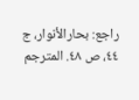راجع: بحارالأنوار، ج ٤٤، ص ٤۸. المترجم